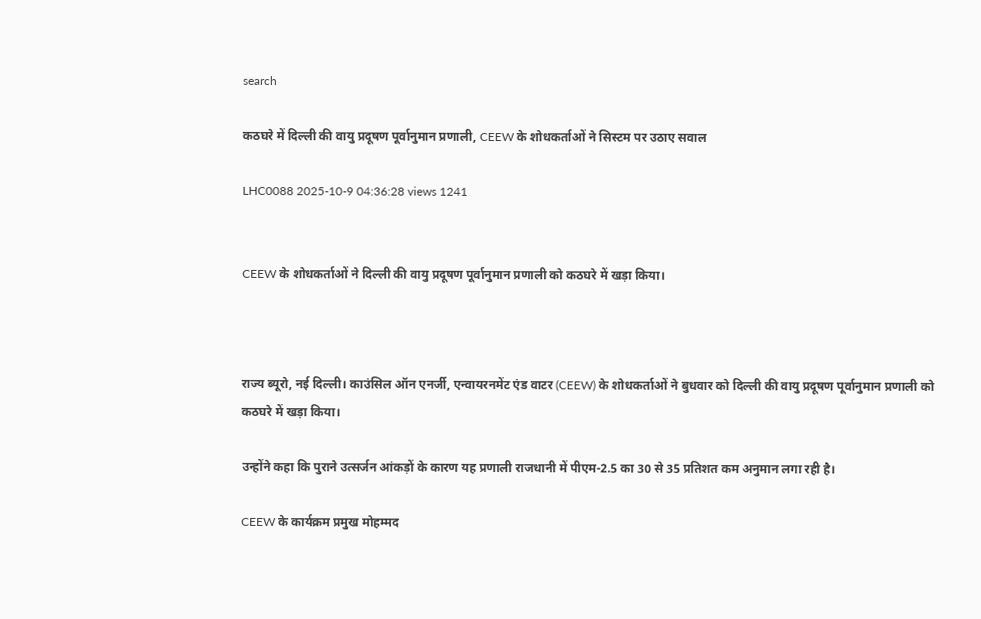search

कठघरे में दिल्ली की वायु प्रदूषण पूर्वानुमान प्रणाली, CEEW के शोधकर्ताओं ने सिस्टम पर उठाए सवाल

LHC0088 2025-10-9 04:36:28 views 1241


CEEW के शोधकर्ताओं ने दिल्ली की वायु प्रदूषण पूर्वानुमान प्रणाली को कठघरे में खड़ा किया।



राज्य ब्यूरो, नई दिल्ली। काउंसिल ऑन एनर्जी, एन्वायरनमेंट एंड वाटर (CEEW) के शोधकर्ताओं ने बुधवार को दिल्ली की वायु प्रदूषण पूर्वानुमान प्रणाली को कठघरे में खड़ा किया।

उन्होंने कहा कि पुराने उत्सर्जन आंकड़ों के कारण यह प्रणाली राजधानी में पीएम-2.5 का 30 से 35 प्रतिशत कम अनुमान लगा रही है।

CEEW के कार्यक्रम प्रमुख मोहम्मद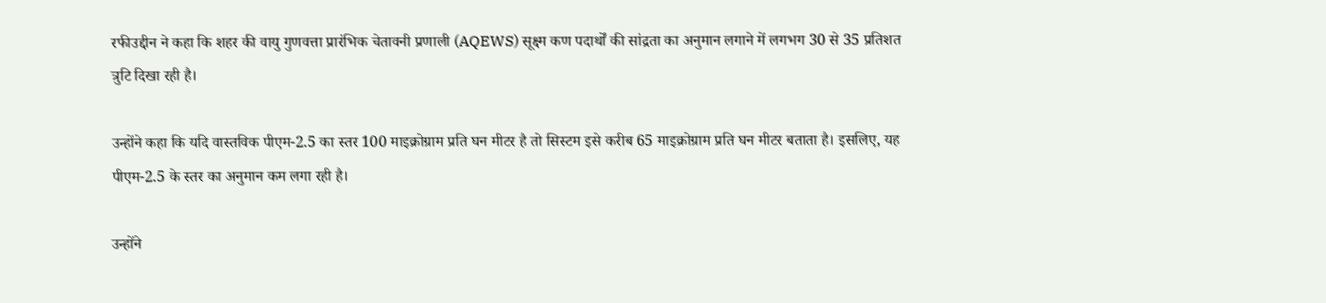रफीउद्दीन ने कहा कि शहर की वायु गुणवत्ता प्रारंभिक चेतावनी प्रणाली (AQEWS) सूक्ष्म कण पदार्थों की सांद्रता का अनुमान लगाने में लगभग 30 से 35 प्रतिशत त्रुटि दिखा रही है।

उन्होंने कहा कि यदि वास्तविक पीएम-2.5 का स्तर 100 माइक्रोग्राम प्रति घन मीटर है तो सिस्टम इसे करीब 65 माइक्रोग्राम प्रति घन मीटर बताता है। इसलिए, यह पीएम-2.5 के स्तर का अनुमान कम लगा रही है।

उन्होंने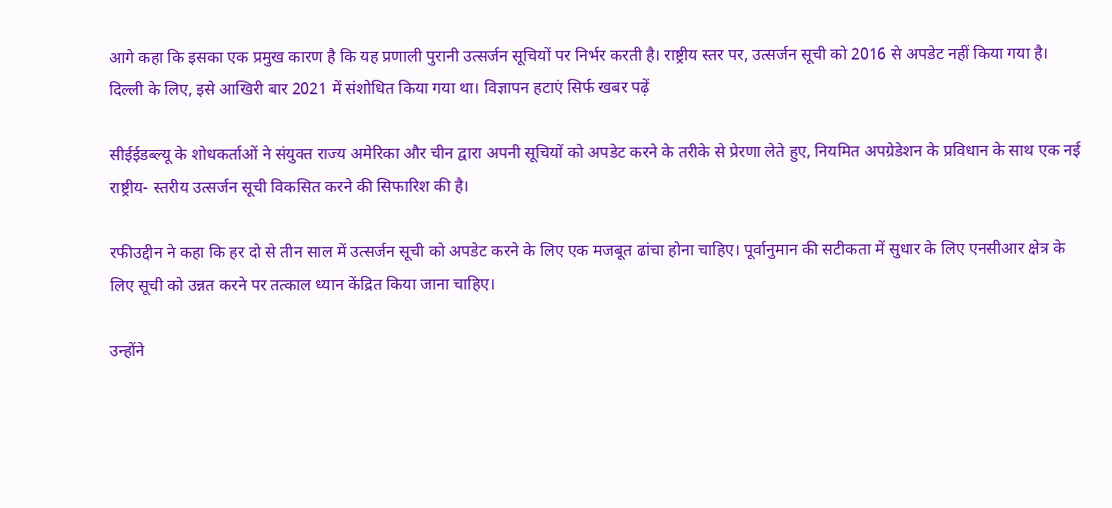आगे कहा कि इसका एक प्रमुख कारण है कि यह प्रणाली पुरानी उत्सर्जन सूचियों पर निर्भर करती है। राष्ट्रीय स्तर पर, उत्सर्जन सूची को 2016 से अपडेट नहीं किया गया है। दिल्ली के लिए, इसे आखिरी बार 2021 में संशोधित किया गया था। विज्ञापन हटाएं सिर्फ खबर पढ़ें

सीईईडब्ल्यू के शोधकर्ताओं ने संयुक्त राज्य अमेरिका और चीन द्वारा अपनी सूचियों को अपडेट करने के तरीके से प्रेरणा लेते हुए, नियमित अपग्रेडेशन के प्रविधान के साथ एक नई राष्ट्रीय- स्तरीय उत्सर्जन सूची विकसित करने की सिफारिश की है।

रफीउद्दीन ने कहा कि हर दो से तीन साल में उत्सर्जन सूची को अपडेट करने के लिए एक मजबूत ढांचा होना चाहिए। पूर्वानुमान की सटीकता में सुधार के लिए एनसीआर क्षेत्र के लिए सूची को उन्नत करने पर तत्काल ध्यान केंद्रित किया जाना चाहिए।

उन्होंने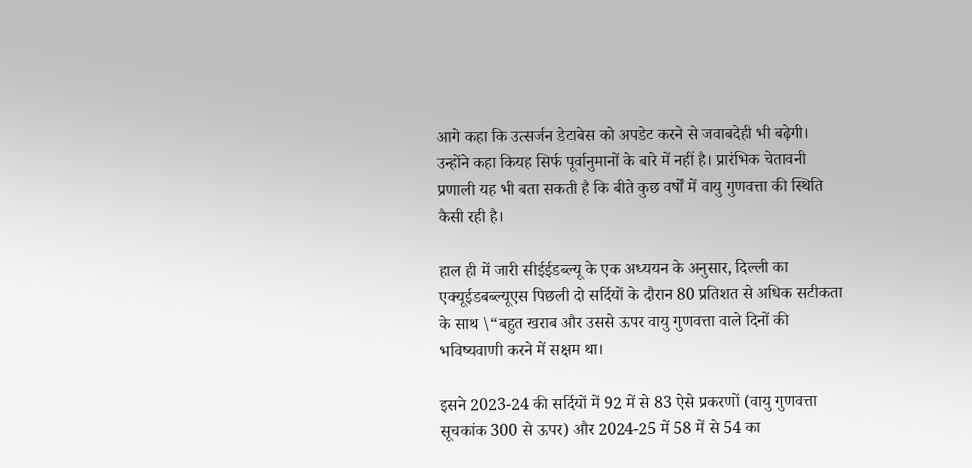आगे कहा कि उत्सर्जन डेटाबेस को अपडेट करने से जवाबदेही भी बढ़ेगी। उन्होंने कहा कियह सिर्फ पूर्वानुमानों के बारे में नहीं है। प्रारंभिक चेतावनी प्रणाली यह भी बता सकती है कि बीते कुछ वर्षों में वायु गुणवत्ता की स्थिति कैसी रही है।

हाल ही में जारी सीईईडब्ल्यू के एक अध्ययन के अनुसार, दिल्ली का एक्यूईडबब्ल्यूएस पिछली दो सर्दियों के दौरान 80 प्रतिशत से अधिक सटीकता के साथ \“बहुत खराब और उससे ऊपर वायु गुणवत्ता वाले दिनों की भविष्यवाणी करने में सक्षम था।

इसने 2023-24 की सर्दियों में 92 में से 83 ऐसे प्रकरणों (वायु गुणवत्ता सूचकांक 300 से ऊपर) और 2024-25 में 58 में से 54 का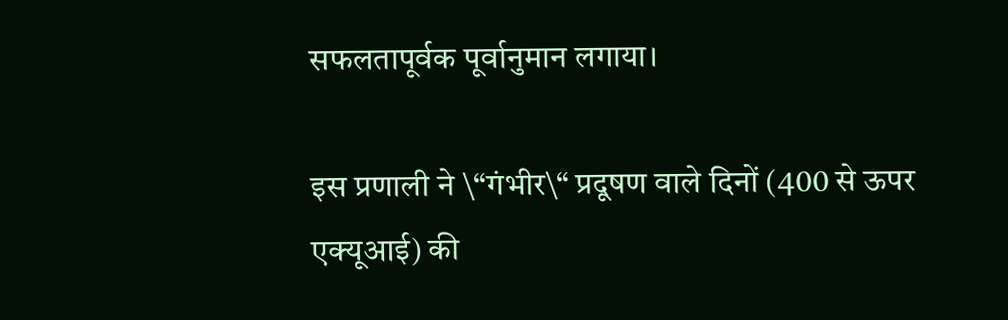सफलतापूर्वक पूर्वानुमान लगाया।

इस प्रणाली ने \“गंभीर\“ प्रदूषण वाले दिनों (400 से ऊपर एक्यूआई) की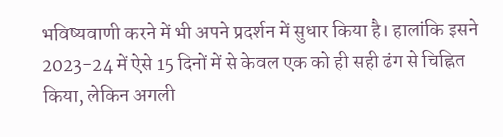भविष्यवाणी करने में भी अपने प्रदर्शन में सुधार किया है। हालांकि इसने 2023-24 में ऐसे 15 दिनों में से केवल एक को ही सही ढंग से चिह्नित किया, लेकिन अगली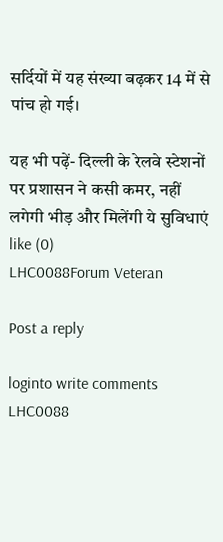सर्दियों में यह संख्या बढ़कर 14 में से पांच हो गई।

यह भी पढ़ें- दिल्ली के रेलवे स्टेशनों पर प्रशासन ने कसी कमर, नहीं लगेगी भीड़ और मिलेंगी ये सुविधाएं
like (0)
LHC0088Forum Veteran

Post a reply

loginto write comments
LHC0088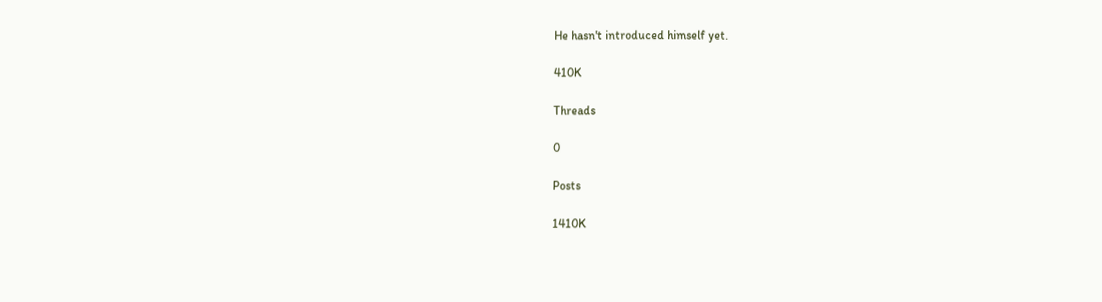He hasn't introduced himself yet.

410K

Threads

0

Posts

1410K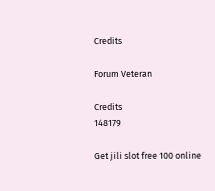Credits

Forum Veteran

Credits
148179

Get jili slot free 100 online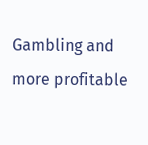Gambling and more profitable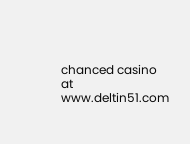chanced casino at www.deltin51.com